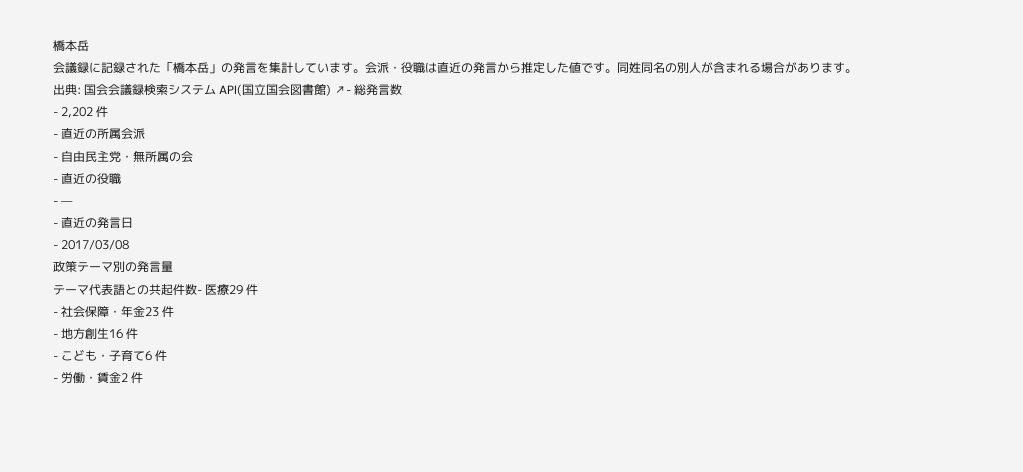橋本岳
会議録に記録された「橋本岳」の発言を集計しています。会派・役職は直近の発言から推定した値です。同姓同名の別人が含まれる場合があります。
出典: 国会会議録検索システム API(国立国会図書館) ↗- 総発言数
- 2,202 件
- 直近の所属会派
- 自由民主党・無所属の会
- 直近の役職
- —
- 直近の発言日
- 2017/03/08
政策テーマ別の発言量
テーマ代表語との共起件数- 医療29 件
- 社会保障・年金23 件
- 地方創生16 件
- こども・子育て6 件
- 労働・賃金2 件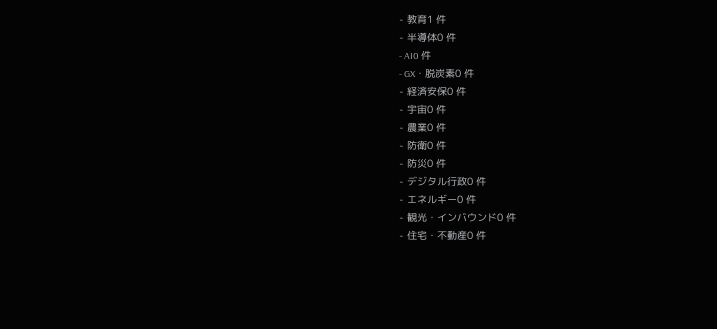- 教育1 件
- 半導体0 件
- AI0 件
- GX・脱炭素0 件
- 経済安保0 件
- 宇宙0 件
- 農業0 件
- 防衛0 件
- 防災0 件
- デジタル行政0 件
- エネルギー0 件
- 観光・インバウンド0 件
- 住宅・不動産0 件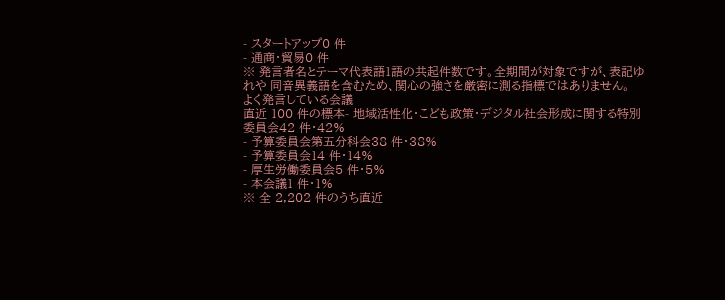- スタートアップ0 件
- 通商・貿易0 件
※ 発言者名とテーマ代表語1語の共起件数です。全期間が対象ですが、表記ゆれや 同音異義語を含むため、関心の強さを厳密に測る指標ではありません。
よく発言している会議
直近 100 件の標本- 地域活性化・こども政策・デジタル社会形成に関する特別委員会42 件・42%
- 予算委員会第五分科会38 件・38%
- 予算委員会14 件・14%
- 厚生労働委員会5 件・5%
- 本会議1 件・1%
※ 全 2,202 件のうち直近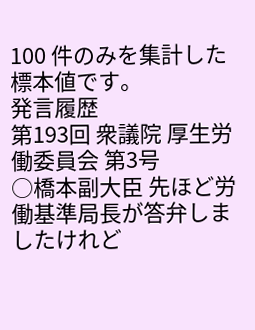100 件のみを集計した標本値です。
発言履歴
第193回 衆議院 厚生労働委員会 第3号
○橋本副大臣 先ほど労働基準局長が答弁しましたけれど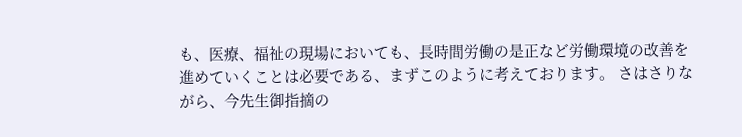も、医療、福祉の現場においても、長時間労働の是正など労働環境の改善を進めていくことは必要である、まずこのように考えております。 さはさりながら、今先生御指摘の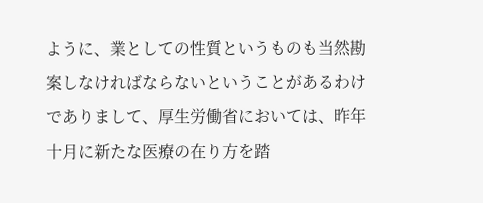ように、業としての性質というものも当然勘案しなければならないということがあるわけでありまして、厚生労働省においては、昨年十月に新たな医療の在り方を踏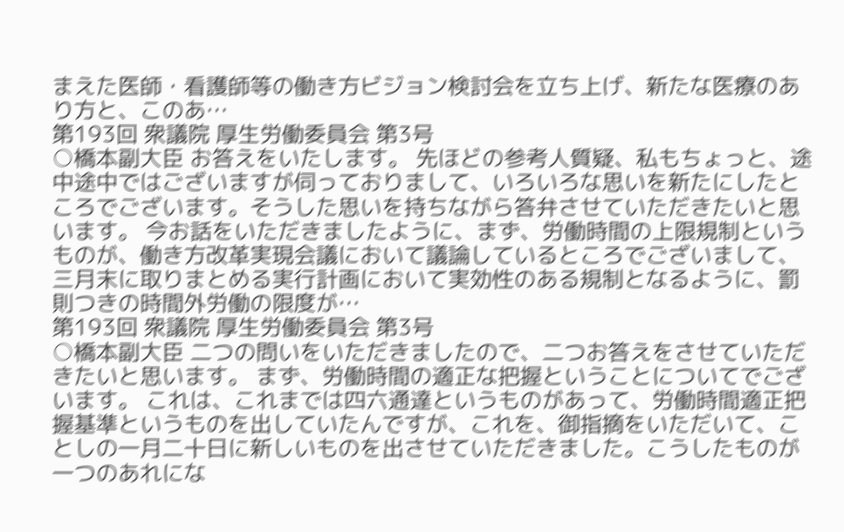まえた医師・看護師等の働き方ビジョン検討会を立ち上げ、新たな医療のあり方と、このあ…
第193回 衆議院 厚生労働委員会 第3号
○橋本副大臣 お答えをいたします。 先ほどの参考人質疑、私もちょっと、途中途中ではございますが伺っておりまして、いろいろな思いを新たにしたところでございます。そうした思いを持ちながら答弁させていただきたいと思います。 今お話をいただきましたように、まず、労働時間の上限規制というものが、働き方改革実現会議において議論しているところでございまして、三月末に取りまとめる実行計画において実効性のある規制となるように、罰則つきの時間外労働の限度が…
第193回 衆議院 厚生労働委員会 第3号
○橋本副大臣 二つの問いをいただきましたので、二つお答えをさせていただきたいと思います。 まず、労働時間の適正な把握ということについてでございます。 これは、これまでは四六通達というものがあって、労働時間適正把握基準というものを出していたんですが、これを、御指摘をいただいて、ことしの一月二十日に新しいものを出させていただきました。こうしたものが一つのあれにな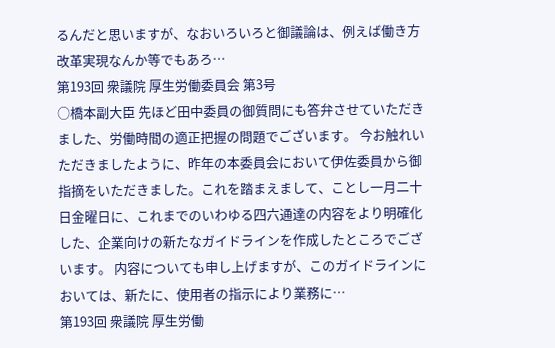るんだと思いますが、なおいろいろと御議論は、例えば働き方改革実現なんか等でもあろ…
第193回 衆議院 厚生労働委員会 第3号
○橋本副大臣 先ほど田中委員の御質問にも答弁させていただきました、労働時間の適正把握の問題でございます。 今お触れいただきましたように、昨年の本委員会において伊佐委員から御指摘をいただきました。これを踏まえまして、ことし一月二十日金曜日に、これまでのいわゆる四六通達の内容をより明確化した、企業向けの新たなガイドラインを作成したところでございます。 内容についても申し上げますが、このガイドラインにおいては、新たに、使用者の指示により業務に…
第193回 衆議院 厚生労働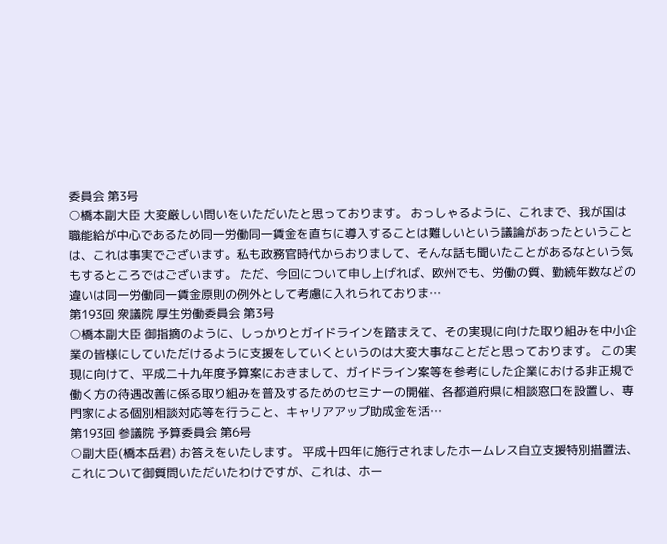委員会 第3号
○橋本副大臣 大変厳しい問いをいただいたと思っております。 おっしゃるように、これまで、我が国は職能給が中心であるため同一労働同一賃金を直ちに導入することは難しいという議論があったということは、これは事実でございます。私も政務官時代からおりまして、そんな話も聞いたことがあるなという気もするところではございます。 ただ、今回について申し上げれば、欧州でも、労働の質、勤続年数などの違いは同一労働同一賃金原則の例外として考慮に入れられておりま…
第193回 衆議院 厚生労働委員会 第3号
○橋本副大臣 御指摘のように、しっかりとガイドラインを踏まえて、その実現に向けた取り組みを中小企業の皆様にしていただけるように支援をしていくというのは大変大事なことだと思っております。 この実現に向けて、平成二十九年度予算案におきまして、ガイドライン案等を参考にした企業における非正規で働く方の待遇改善に係る取り組みを普及するためのセミナーの開催、各都道府県に相談窓口を設置し、専門家による個別相談対応等を行うこと、キャリアアップ助成金を活…
第193回 参議院 予算委員会 第6号
○副大臣(橋本岳君) お答えをいたします。 平成十四年に施行されましたホームレス自立支援特別措置法、これについて御質問いただいたわけですが、これは、ホー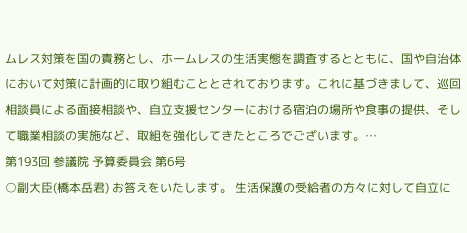ムレス対策を国の責務とし、ホームレスの生活実態を調査するとともに、国や自治体において対策に計画的に取り組むこととされております。これに基づきまして、巡回相談員による面接相談や、自立支援センターにおける宿泊の場所や食事の提供、そして職業相談の実施など、取組を強化してきたところでございます。…
第193回 参議院 予算委員会 第6号
○副大臣(橋本岳君) お答えをいたします。 生活保護の受給者の方々に対して自立に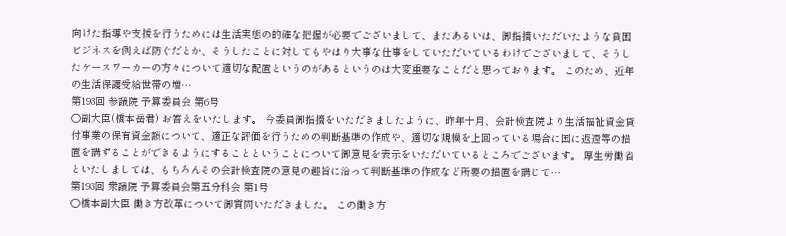向けた指導や支援を行うためには生活実態の的確な把握が必要でございまして、またあるいは、御指摘いただいたような貧困ビジネスを例えば防ぐだとか、そうしたことに対してもやはり大事な仕事をしていただいているわけでございまして、そうしたケースワーカーの方々について適切な配置というのがあるというのは大変重要なことだと思っております。 このため、近年の生活保護受給世帯の増…
第193回 参議院 予算委員会 第6号
○副大臣(橋本岳君) お答えをいたします。 今委員御指摘をいただきましたように、昨年十月、会計検査院より生活福祉資金貸付事業の保有資金額について、適正な評価を行うための判断基準の作成や、適切な規模を上回っている場合に国に返還等の措置を講ずることができるようにすることということについて御意見を表示をいただいているところでございます。 厚生労働省といたしましては、もちろんその会計検査院の意見の趣旨に沿って判断基準の作成など所要の措置を講じて…
第193回 衆議院 予算委員会第五分科会 第1号
○橋本副大臣 働き方改革について御質問いただきました。 この働き方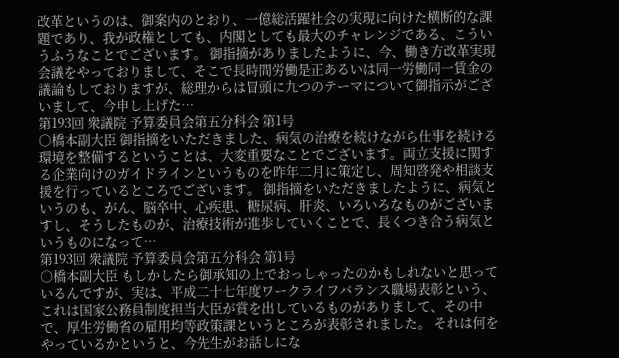改革というのは、御案内のとおり、一億総活躍社会の実現に向けた横断的な課題であり、我が政権としても、内閣としても最大のチャレンジである、こういうふうなことでございます。 御指摘がありましたように、今、働き方改革実現会議をやっておりまして、そこで長時間労働是正あるいは同一労働同一賃金の議論もしておりますが、総理からは冒頭に九つのテーマについて御指示がございまして、今申し上げた…
第193回 衆議院 予算委員会第五分科会 第1号
○橋本副大臣 御指摘をいただきました、病気の治療を続けながら仕事を続ける環境を整備するということは、大変重要なことでございます。両立支援に関する企業向けのガイドラインというものを昨年二月に策定し、周知啓発や相談支援を行っているところでございます。 御指摘をいただきましたように、病気というのも、がん、脳卒中、心疾患、糖尿病、肝炎、いろいろなものがございますし、そうしたものが、治療技術が進歩していくことで、長くつき合う病気というものになって…
第193回 衆議院 予算委員会第五分科会 第1号
○橋本副大臣 もしかしたら御承知の上でおっしゃったのかもしれないと思っているんですが、実は、平成二十七年度ワークライフバランス職場表彰という、これは国家公務員制度担当大臣が賞を出しているものがありまして、その中で、厚生労働省の雇用均等政策課というところが表彰されました。 それは何をやっているかというと、今先生がお話しにな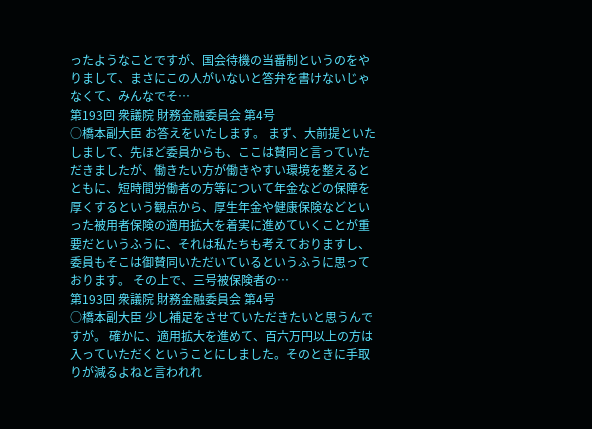ったようなことですが、国会待機の当番制というのをやりまして、まさにこの人がいないと答弁を書けないじゃなくて、みんなでそ…
第193回 衆議院 財務金融委員会 第4号
○橋本副大臣 お答えをいたします。 まず、大前提といたしまして、先ほど委員からも、ここは賛同と言っていただきましたが、働きたい方が働きやすい環境を整えるとともに、短時間労働者の方等について年金などの保障を厚くするという観点から、厚生年金や健康保険などといった被用者保険の適用拡大を着実に進めていくことが重要だというふうに、それは私たちも考えておりますし、委員もそこは御賛同いただいているというふうに思っております。 その上で、三号被保険者の…
第193回 衆議院 財務金融委員会 第4号
○橋本副大臣 少し補足をさせていただきたいと思うんですが。 確かに、適用拡大を進めて、百六万円以上の方は入っていただくということにしました。そのときに手取りが減るよねと言われれ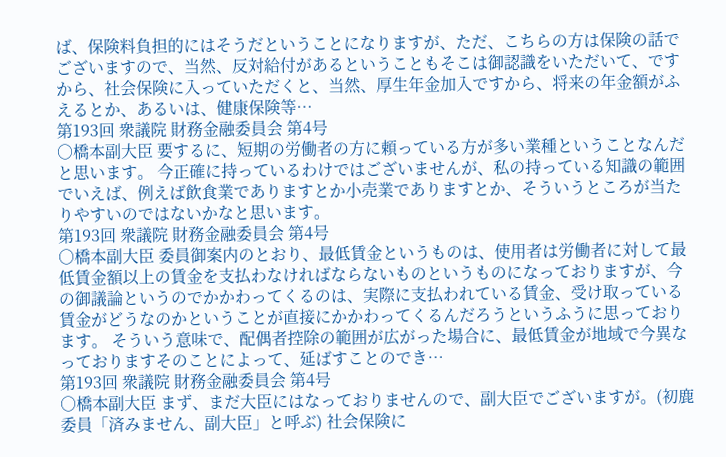ば、保険料負担的にはそうだということになりますが、ただ、こちらの方は保険の話でございますので、当然、反対給付があるということもそこは御認識をいただいて、ですから、社会保険に入っていただくと、当然、厚生年金加入ですから、将来の年金額がふえるとか、あるいは、健康保険等…
第193回 衆議院 財務金融委員会 第4号
○橋本副大臣 要するに、短期の労働者の方に頼っている方が多い業種ということなんだと思います。 今正確に持っているわけではございませんが、私の持っている知識の範囲でいえば、例えば飲食業でありますとか小売業でありますとか、そういうところが当たりやすいのではないかなと思います。
第193回 衆議院 財務金融委員会 第4号
○橋本副大臣 委員御案内のとおり、最低賃金というものは、使用者は労働者に対して最低賃金額以上の賃金を支払わなければならないものというものになっておりますが、今の御議論というのでかかわってくるのは、実際に支払われている賃金、受け取っている賃金がどうなのかということが直接にかかわってくるんだろうというふうに思っております。 そういう意味で、配偶者控除の範囲が広がった場合に、最低賃金が地域で今異なっておりますそのことによって、延ばすことのでき…
第193回 衆議院 財務金融委員会 第4号
○橋本副大臣 まず、まだ大臣にはなっておりませんので、副大臣でございますが。(初鹿委員「済みません、副大臣」と呼ぶ) 社会保険に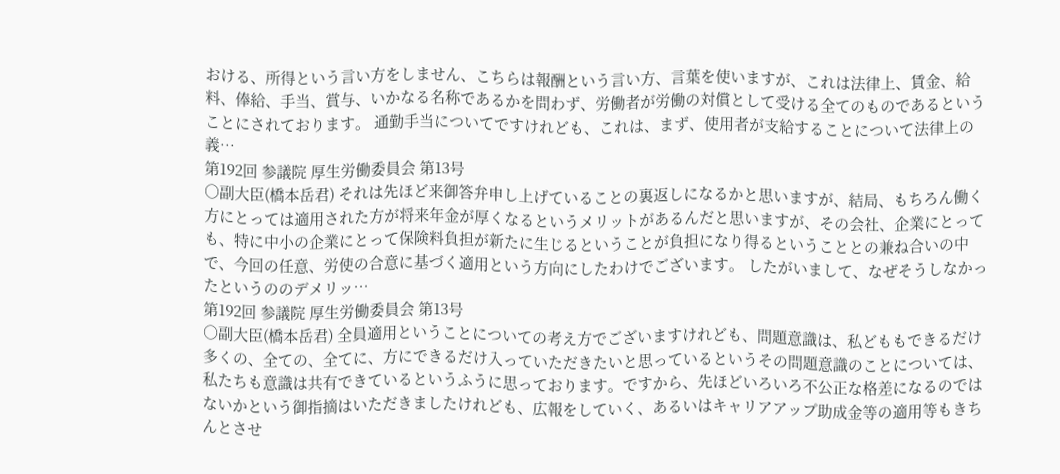おける、所得という言い方をしません、こちらは報酬という言い方、言葉を使いますが、これは法律上、賃金、給料、俸給、手当、賞与、いかなる名称であるかを問わず、労働者が労働の対償として受ける全てのものであるということにされております。 通勤手当についてですけれども、これは、まず、使用者が支給することについて法律上の義…
第192回 参議院 厚生労働委員会 第13号
○副大臣(橋本岳君) それは先ほど来御答弁申し上げていることの裏返しになるかと思いますが、結局、もちろん働く方にとっては適用された方が将来年金が厚くなるというメリットがあるんだと思いますが、その会社、企業にとっても、特に中小の企業にとって保険料負担が新たに生じるということが負担になり得るということとの兼ね合いの中で、今回の任意、労使の合意に基づく適用という方向にしたわけでございます。 したがいまして、なぜそうしなかったというののデメリッ…
第192回 参議院 厚生労働委員会 第13号
○副大臣(橋本岳君) 全員適用ということについての考え方でございますけれども、問題意識は、私どももできるだけ多くの、全ての、全てに、方にできるだけ入っていただきたいと思っているというその問題意識のことについては、私たちも意識は共有できているというふうに思っております。ですから、先ほどいろいろ不公正な格差になるのではないかという御指摘はいただきましたけれども、広報をしていく、あるいはキャリアアップ助成金等の適用等もきちんとさせ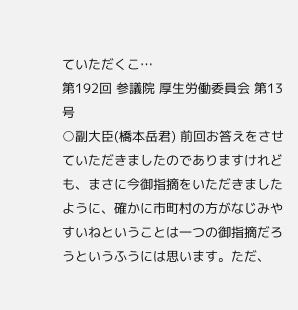ていただくこ…
第192回 参議院 厚生労働委員会 第13号
○副大臣(橋本岳君) 前回お答えをさせていただきましたのでありますけれども、まさに今御指摘をいただきましたように、確かに市町村の方がなじみやすいねということは一つの御指摘だろうというふうには思います。ただ、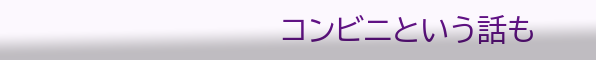コンビニという話も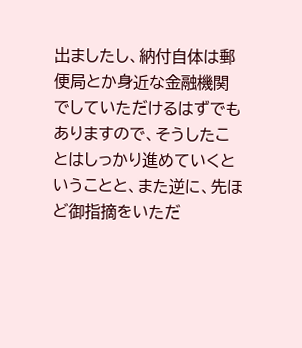出ましたし、納付自体は郵便局とか身近な金融機関でしていただけるはずでもありますので、そうしたことはしっかり進めていくということと、また逆に、先ほど御指摘をいただ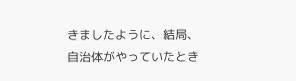きましたように、結局、自治体がやっていたとき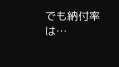でも納付率は…